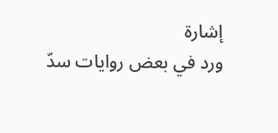إشارة
ورد في بعض روايات سدّ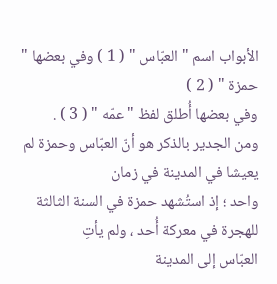الأبواب اسم " العبّاس " ( 1 ) وفي بعضها " حمزة " ( 2 )
وفي بعضها أُطلق لفظ " عمّه " ( 3 ) .
ومن الجدير بالذكر هو أنّ العبّاس وحمزة لم يعيشا في المدينة في زمان
واحد ؛ إذ استُشهد حمزة في السنة الثالثة للهجرة في معركة أُحد ، ولم يأتِ
العبّاس إلى المدينة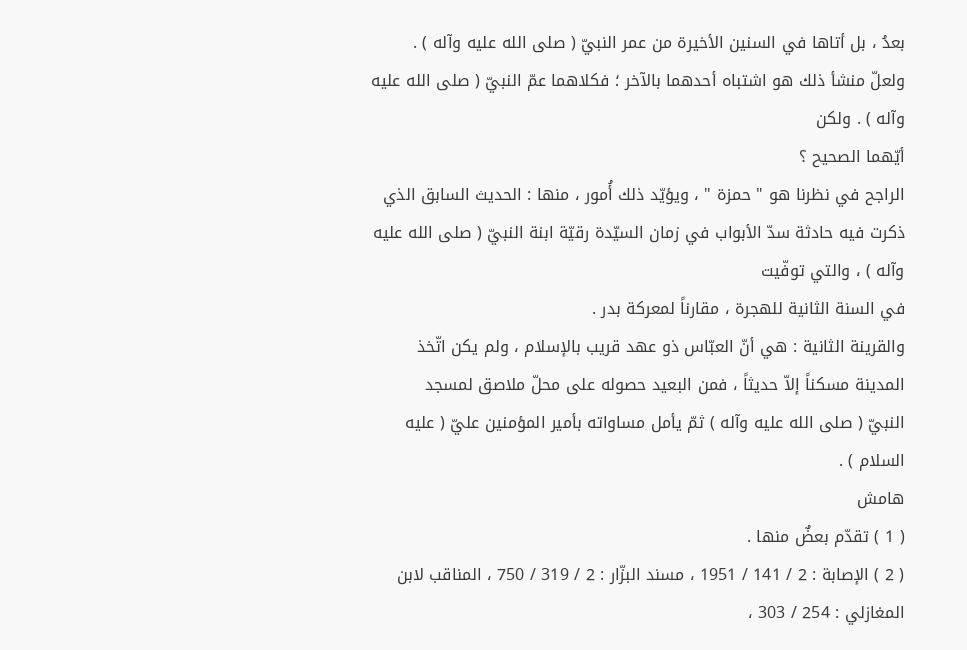بعدُ ، بل أتاها في السنين الأخيرة من عمر النبيّ ( صلى الله عليه وآله ) .
ولعلّ منشأ ذلك هو اشتباه أحدهما بالآخر ؛ فكلاهما عمّ النبيّ ( صلى الله عليه وآله ) . ولكن
أيّهما الصحيح ؟
الراجح في نظرنا هو " حمزة " ، ويؤيّد ذلك أُمور ، منها : الحديث السابق الذي
ذكرت فيه حادثة سدّ الأبواب في زمان السيّدة رقيّة ابنة النبيّ ( صلى الله عليه وآله ) ، والتي توفّيت
في السنة الثانية للهجرة ، مقارناً لمعركة بدر .
والقرينة الثانية : هي أنّ العبّاس ذو عهد قريب بالإسلام ، ولم يكن اتّخذ
المدينة مسكناً إلاّ حديثاً ، فمن البعيد حصوله على محلّ ملاصق لمسجد
النبيّ ( صلى الله عليه وآله ) ثمّ يأمل مساواته بأمير المؤمنين عليّ ( عليه السلام ) .
هامش
( 1 ) تقدّم بعضٌ منها .
( 2 ) الإصابة : 2 / 141 / 1951 ، مسند البزّار : 2 / 319 / 750 ، المناقب لابن المغازلي : 254 / 303 ،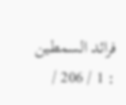فرائد السمطين : 1 / 206 /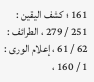161 ؛ كشف اليقين : 251 / 279 ، الطرائف : 62 / 61 ، إعلام الورى :
1 / 160 ،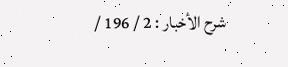شرح الأخبار : 2 / 196 /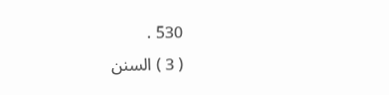530 .
( 3 ) السنن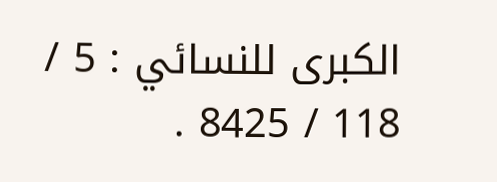الكبرى للنسائي : 5 / 118 / 8425 .